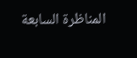المناظرة السابعة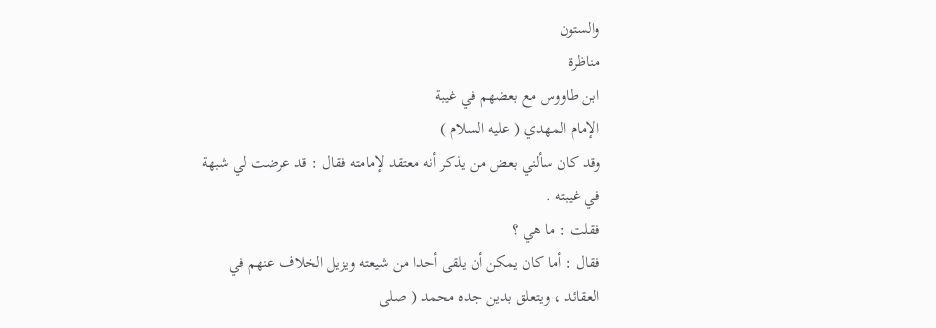والستون
مناظرة
ابن طاووس مع بعضهم في غيبة
الإمام المهدي ( عليه السلام )
وقد كان سألني بعض من يذكر أنه معتقد لإمامته فقال : قد عرضت لي شبهة
في غيبته .
فقلت : ما هي ؟
فقال : أما كان يمكن أن يلقى أحدا من شيعته ويزيل الخلاف عنهم في
العقائد ، ويتعلق بدين جده محمد ( صلى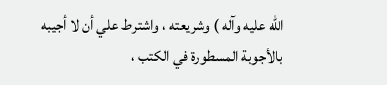الله عليه وآله ) وشريعته ، واشترط علي أن لا أجيبه
بالأجوبة المسطورة في الكتب ،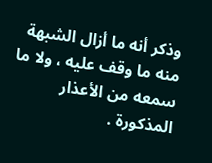وذكر أنه ما أزال الشبهة منه ما وقف عليه ، ولا ما
سمعه من الأعذار المذكورة .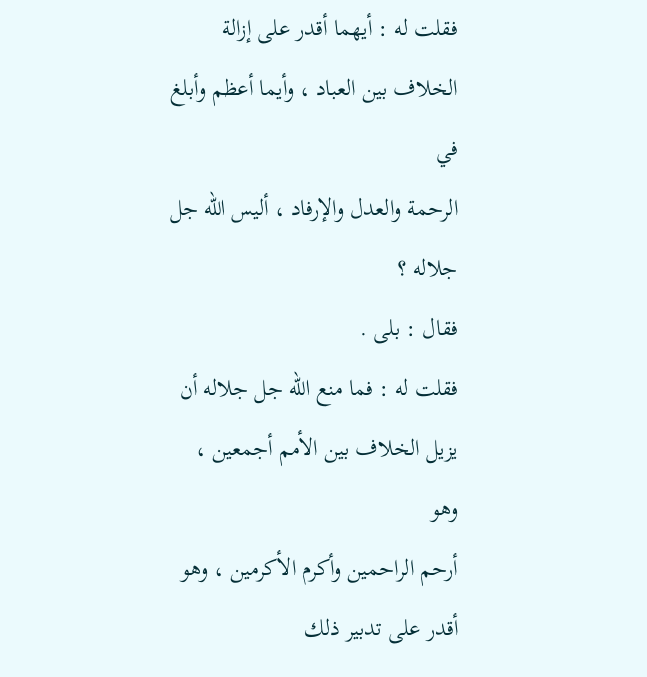فقلت له : أيهما أقدر على إزالة الخلاف بين العباد ، وأيما أعظم وأبلغ في
الرحمة والعدل والإرفاد ، أليس الله جل جلاله ؟
فقال : بلى .
فقلت له : فما منع الله جل جلاله أن يزيل الخلاف بين الأمم أجمعين ، وهو
أرحم الراحمين وأكرم الأكرمين ، وهو أقدر على تدبير ذلك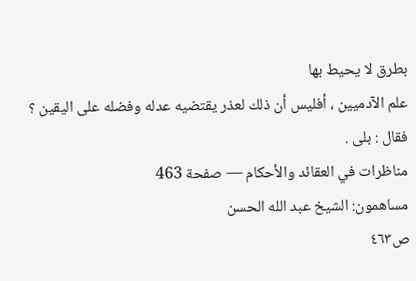بطرق لا يحيط بها
علم الآدميين ، أفليس أن ذلك لعذر يقتضيه عدله وفضله على اليقين ؟
فقال : بلى .
مناظرات في العقائد والأحكام — صفحة 463
مساهمون: الشيخ عبد الله الحسن
ص٤٦٣